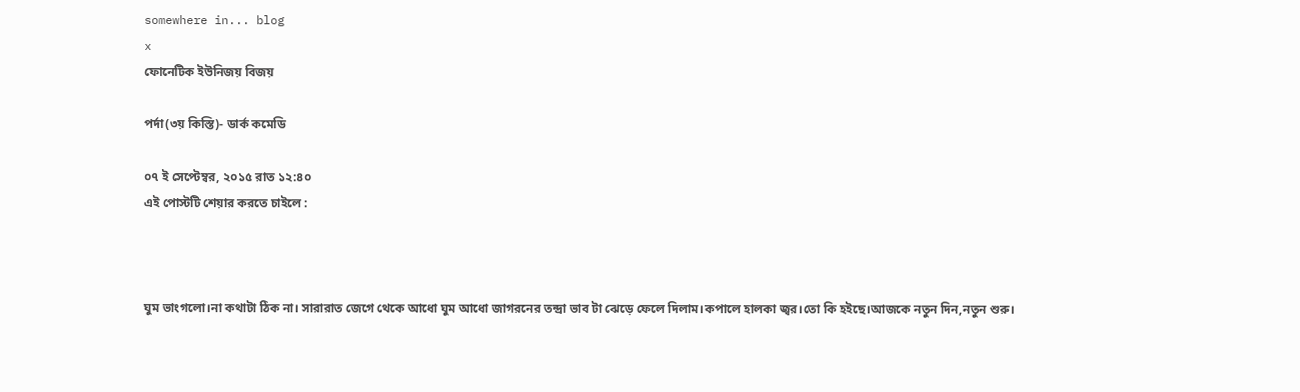somewhere in... blog
x
ফোনেটিক ইউনিজয় বিজয়

পর্দা(৩য় কিস্তি)- ডার্ক কমেডি

০৭ ই সেপ্টেম্বর, ২০১৫ রাত ১২:৪০
এই পোস্টটি শেয়ার করতে চাইলে :



ঘুম ভাংগলো।না কথাটা ঠিক না। সারারাত জেগে থেকে আধো ঘুম আধো জাগরনের তন্দ্রা ভাব টা ঝেড়ে ফেলে দিলাম।কপালে হালকা জ্বর।তো কি হইছে।আজকে নতুন দিন,নতুন শুরু।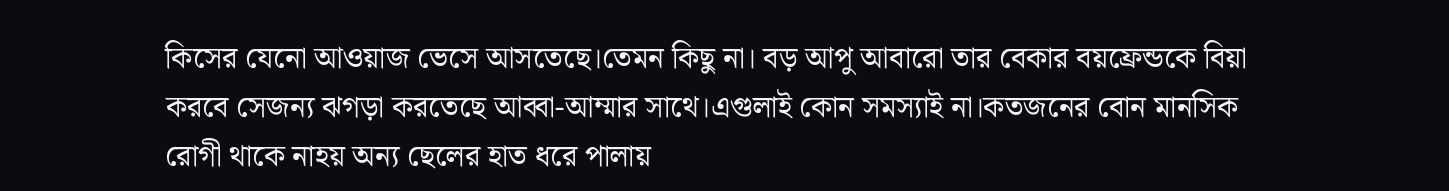কিসের যেনো আওয়াজ ভেসে আসতেছে।তেমন কিছু না। বড় আপু আবারো তার বেকার বয়ফ্রেন্ডকে বিয়া করবে সেজন্য ঝগড়া করতেছে আব্বা-আম্মার সাথে।এগুলাই কোন সমস্যাই না।কতজনের বোন মানসিক রোগী থাকে নাহয় অন্য ছেলের হাত ধরে পালায়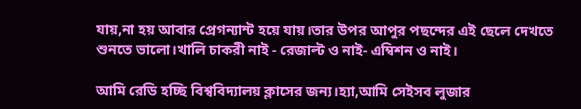যায়,না হয় আবার প্রেগন্যান্ট হয়ে যায়।তার উপর আপুর পছন্দের এই ছেলে দেখতে শুনতে ভালো।খালি চাকরী নাই - রেজাল্ট ও নাই- এম্বিশন ও নাই।

আমি রেডি হচ্ছি বিশ্ববিদ্যালয় ক্লাসের জন্য।হ্যা,আমি সেইসব লুজার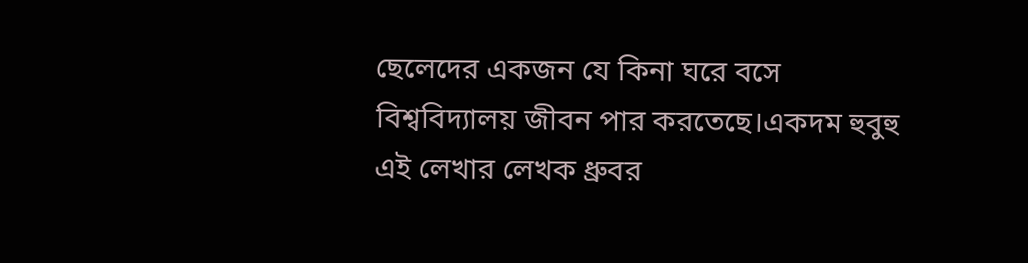ছেলেদের একজন যে কিনা ঘরে বসে বিশ্ববিদ্যালয় জীবন পার করতেছে।একদম হুবুহু এই লেখার লেখক ধ্রুবর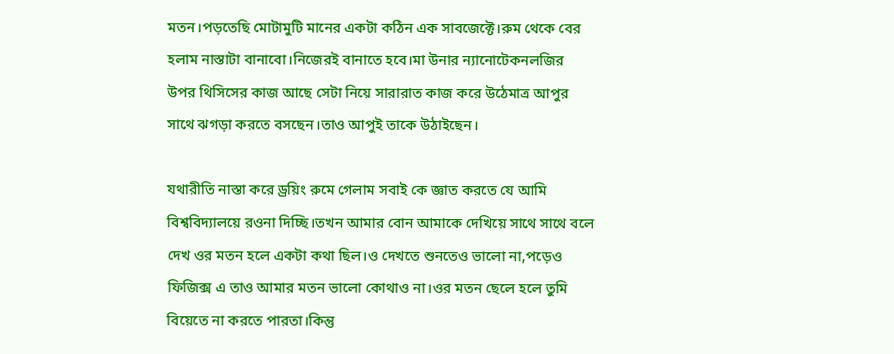মতন।পড়তেছি মোটামুটি মানের একটা কঠিন এক সাবজেক্টে।রুম থেকে বের হলাম নাস্তাটা বানাবো।নিজেরই বানাতে হবে।মা উনার ন্যানোটেকনলজির উপর থিসিসের কাজ আছে সেটা নিয়ে সারারাত কাজ করে উঠেমাত্র আপুর সাথে ঝগড়া করতে বসছেন।তাও আপুই তাকে উঠাইছেন।

যথারীতি নাস্তা করে ড্রয়িং রুমে গেলাম সবাই কে জ্ঞাত করতে যে আমি বিশ্ববিদ্যালয়ে রওনা দিচ্ছি।তখন আমার বোন আমাকে দেখিয়ে সাথে সাথে বলে দেখ ওর মতন হলে একটা কথা ছিল।ও দেখতে শুনতেও ভালো না,পড়েও ফিজিক্স এ তাও আমার মতন ভালো কোথাও না।ওর মতন ছেলে হলে তুমি বিয়েতে না করতে পারতা।কিন্তু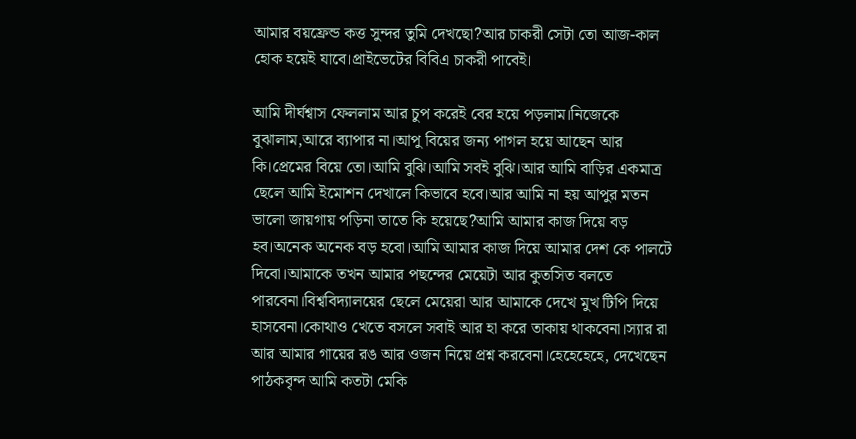আমার বয়ফ্রেন্ড কত্ত সুন্দর তুমি দেখছো?আর চাকরী সেটা তো আজ-কাল হোক হয়েই যাবে।প্রাইভেটের বিবিএ চাকরী পাবেই।

আমি দীর্ঘশ্বাস ফেললাম আর চুপ করেই বের হয়ে পড়লাম।নিজেকে বুঝালাম,আরে ব্যাপার না।আপু বিয়ের জন্য পাগল হয়ে আছেন আর কি।প্রেমের বিয়ে তো।আমি বুঝি।আমি সবই বুঝি।আর আমি বাড়ির একমাত্র ছেলে আমি ইমোশন দেখালে কিভাবে হবে।আর আমি না হয় আপুর মতন ভালো জায়গায় পড়িনা তাতে কি হয়েছে?আমি আমার কাজ দিয়ে বড় হব।অনেক অনেক বড় হবো।আমি আমার কাজ দিয়ে আমার দেশ কে পালটে দিবো।আমাকে তখন আমার পছন্দের মেয়েটা আর কুতসিত বলতে পারবেনা।বিশ্ববিদ্যালয়ের ছেলে মেয়েরা আর আমাকে দেখে মুখ টিপি দিয়ে হাসবেনা।কোথাও খেতে বসলে সবাই আর হা করে তাকায় থাকবেনা।স্যার রা আর আমার গায়ের রঙ আর ওজন নিয়ে প্রশ্ন করবেনা।হেহেহেহে, দেখেছেন পাঠকবৃন্দ আমি কতটা মেকি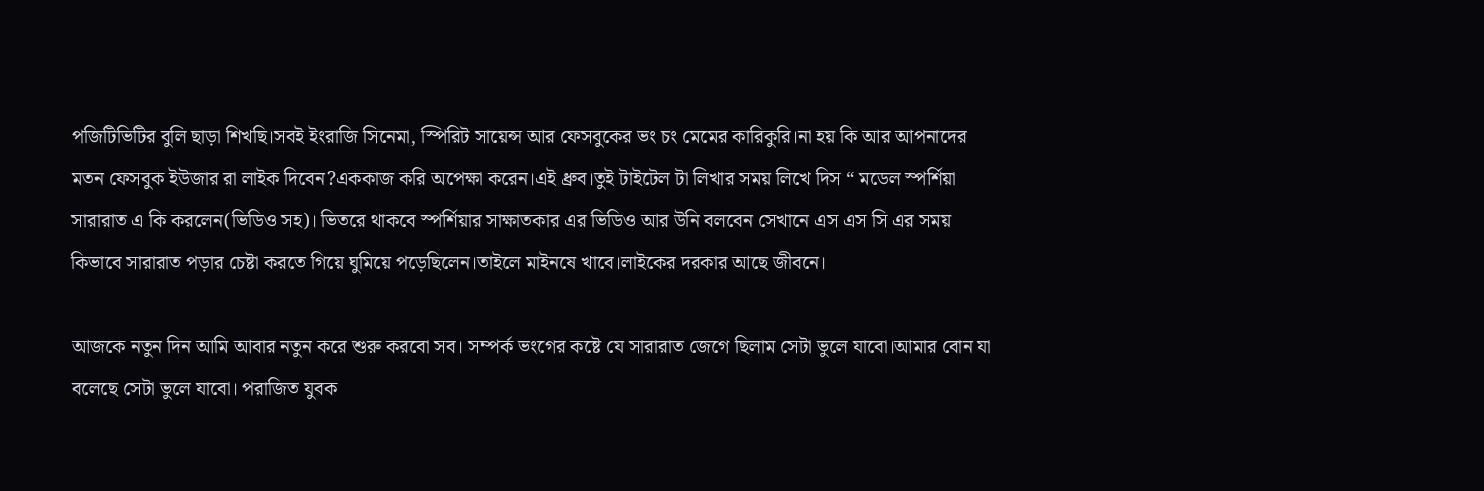পজিটিভিটির বুলি ছাড়া শিখছি।সবই ইংরাজি সিনেমা, স্পিরিট সায়েন্স আর ফেসবুকের ভং চং মেমের কারিকুরি।না হয় কি আর আপনাদের মতন ফেসবুক ইউজার রা লাইক দিবেন?এককাজ করি অপেক্ষা করেন।এই ধ্রুব।তুই টাইটেল টা লিখার সময় লিখে দিস “ মডেল স্পর্শিয়া সারারাত এ কি করলেন(ভিডিও সহ)। ভিতরে থাকবে স্পর্শিয়ার সাক্ষাতকার এর ভিডিও আর উনি বলবেন সেখানে এস এস সি এর সময় কিভাবে সারারাত পড়ার চেষ্টা করতে গিয়ে ঘুমিয়ে পড়েছিলেন।তাইলে মাইনষে খাবে।লাইকের দরকার আছে জীবনে।

আজকে নতুন দিন আমি আবার নতুন করে শুরু করবো সব। সম্পর্ক ভংগের কষ্টে যে সারারাত জেগে ছিলাম সেটা ভুলে যাবো।আমার বোন যা বলেছে সেটা ভুলে যাবো। পরাজিত যুবক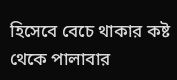হিসেবে বেচে থাকার কষ্ট থেকে পালাবার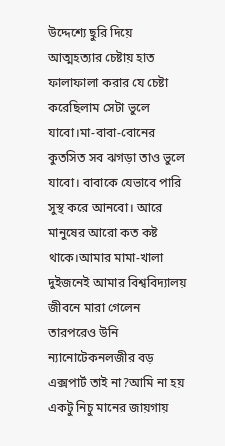উদ্দেশ্যে ছুরি দিয়ে আত্মহত্যার চেষ্টায় হাত ফালাফালা করার যে চেষ্টা করেছিলাম সেটা ভুলে যাবো।মা-বাবা-বোনের কুতসিত সব ঝগড়া তাও ভুলে যাবো। বাবাকে যেভাবে পারি সুস্থ করে আনবো। আরে মানুষের আরো কত কষ্ট থাকে।আমার মামা-খালা দুইজনেই আমার বিশ্ববিদ্যালয় জীবনে মারা গেলেন তারপরেও উনি ন্যানোটেকনলজীর বড় এক্সপার্ট তাই না?আমি না হয় একটু নিচু মানের জায়গায়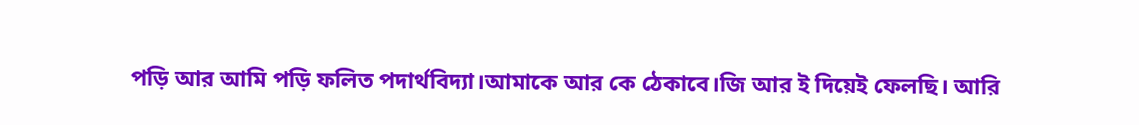পড়ি আর আমি পড়ি ফলিত পদার্থবিদ্যা।আমাকে আর কে ঠেকাবে।জি আর ই দিয়েই ফেলছি। আরি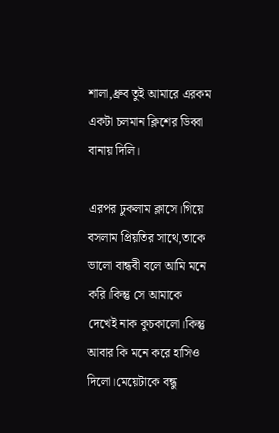শালা,ধ্রুব তুই আমারে এরকম একটা চলমান ক্লিশের ডিব্বা বানায় দিলি।

এরপর ঢুকলাম ক্লাসে।গিয়ে বসলাম প্রিয়তির সাথে,তাকে ভালো বান্ধবী বলে আমি মনে করি।কিন্তু সে আমাকে দেখেই নাক কুচকালো।কিন্তু আবার কি মনে করে হাসিও দিলো।মেয়েটাকে বন্ধু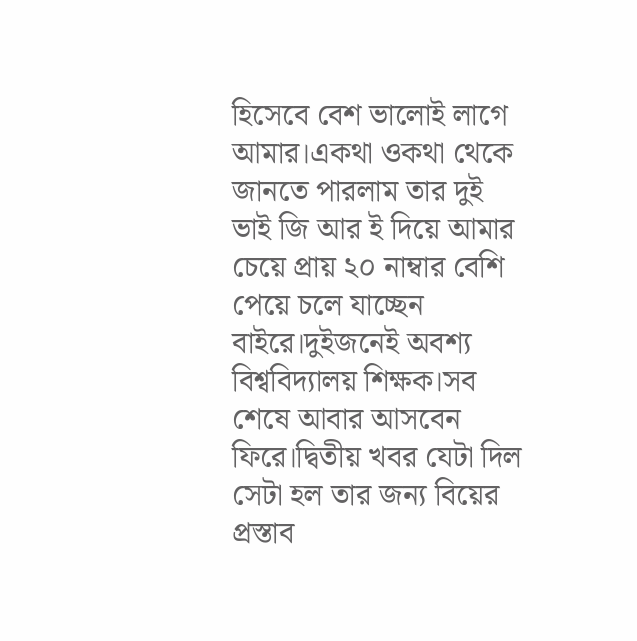হিসেবে বেশ ভালোই লাগে আমার।একথা ওকথা থেকে জানতে পারলাম তার দুই ভাই জি আর ই দিয়ে আমার চেয়ে প্রায় ২০ নাম্বার বেশি পেয়ে চলে যাচ্ছেন বাইরে।দুইজনেই অবশ্য বিশ্ববিদ্যালয় শিক্ষক।সব শেষে আবার আসবেন ফিরে।দ্বিতীয় খবর যেটা দিল সেটা হল তার জন্য বিয়ের প্রস্তাব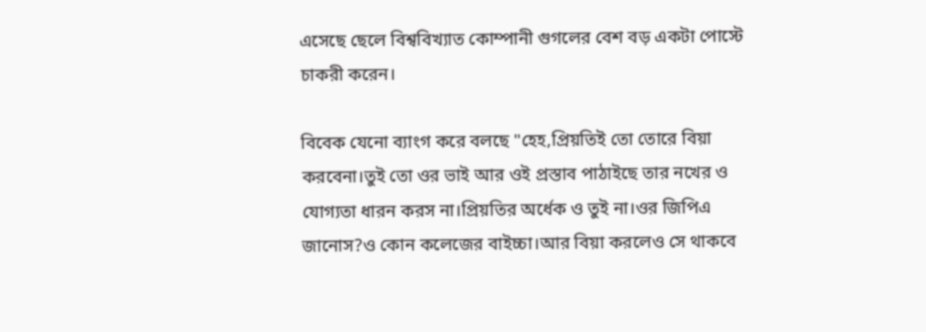এসেছে ছেলে বিশ্ববিখ্যাত কোম্পানী গুগলের বেশ বড় একটা পোস্টে চাকরী করেন।

বিবেক যেনো ব্যাংগ করে বলছে "হেহ,প্রিয়তিই তো তোরে বিয়া করবেনা।তুই তো ওর ভাই আর ওই প্রস্তাব পাঠাইছে তার নখের ও যোগ্যতা ধারন করস না।প্রিয়তির অর্ধেক ও তুই না।ওর জিপিএ জানোস?ও কোন কলেজের বাইচ্চা।আর বিয়া করলেও সে থাকবে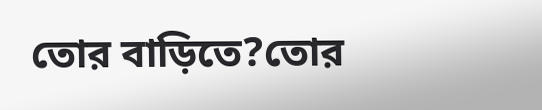তোর বাড়িতে?তোর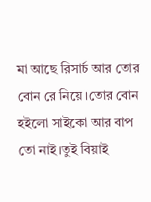মা আছে রিসার্চ আর তোর বোন রে নিয়ে।তোর বোন হইলো সাইকো আর বাপ তো নাই।তুই বিয়াই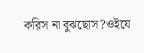করিস না বুঝছোস?ওইযে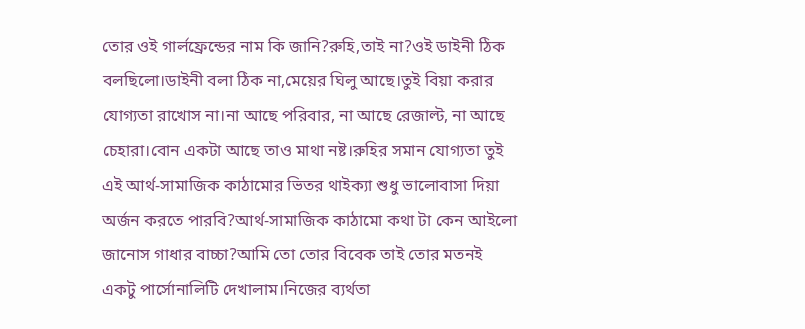তোর ওই গার্লফ্রেন্ডের নাম কি জানি?রুহি,তাই না?ওই ডাইনী ঠিক বলছিলো।ডাইনী বলা ঠিক না,মেয়ের ঘিলু আছে।তুই বিয়া করার যোগ্যতা রাখোস না।না আছে পরিবার, না আছে রেজাল্ট, না আছে চেহারা।বোন একটা আছে তাও মাথা নষ্ট।রুহির সমান যোগ্যতা তুই এই আর্থ-সামাজিক কাঠামোর ভিতর থাইক্যা শুধু ভালোবাসা দিয়া অর্জন করতে পারবি?আর্থ-সামাজিক কাঠামো কথা টা কেন আইলো জানোস গাধার বাচ্চা?আমি তো তোর বিবেক তাই তোর মতনই একটু পার্সোনালিটি দেখালাম।নিজের ব্যর্থতা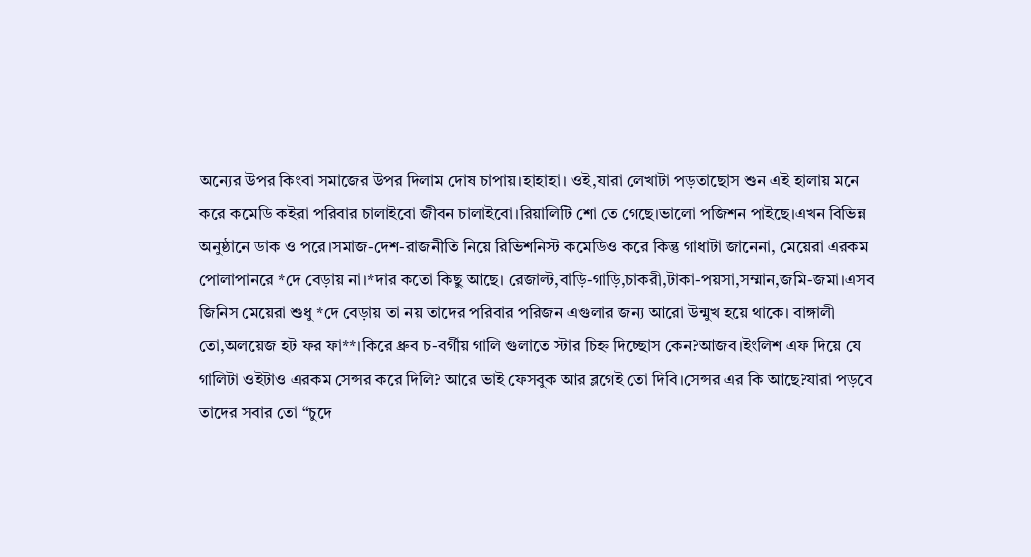অন্যের উপর কিংবা সমাজের উপর দিলাম দোষ চাপায়।হাহাহা। ওই,যারা লেখাটা পড়তাছোস শুন এই হালায় মনে করে কমেডি কইরা পরিবার চালাইবো জীবন চালাইবো।রিয়ালিটি শো তে গেছে।ভালো পজিশন পাইছে।এখন বিভিন্ন অনুষ্ঠানে ডাক ও পরে।সমাজ-দেশ-রাজনীতি নিয়ে রিভিশনিস্ট কমেডিও করে কিন্তু গাধাটা জানেনা, মেয়েরা এরকম পোলাপানরে *দে বেড়ায় না।*দার কতো কিছু আছে। রেজাল্ট,বাড়ি-গাড়ি,চাকরী,টাকা-পয়সা,সম্মান,জমি-জমা।এসব জিনিস মেয়েরা শুধু *দে বেড়ায় তা নয় তাদের পরিবার পরিজন এগুলার জন্য আরো উন্মুখ হয়ে থাকে। বাঙ্গালী তো,অলয়েজ হট ফর ফা**।কিরে ধ্রুব চ-বর্গীয় গালি গুলাতে স্টার চিহ্ন দিচ্ছোস কেন?আজব।ইংলিশ এফ দিয়ে যে গালিটা ওইটাও এরকম সেন্সর করে দিলি? আরে ভাই ফেসবুক আর ব্লগেই তো দিবি।সেন্সর এর কি আছে?যারা পড়বে তাদের সবার তো “চুদে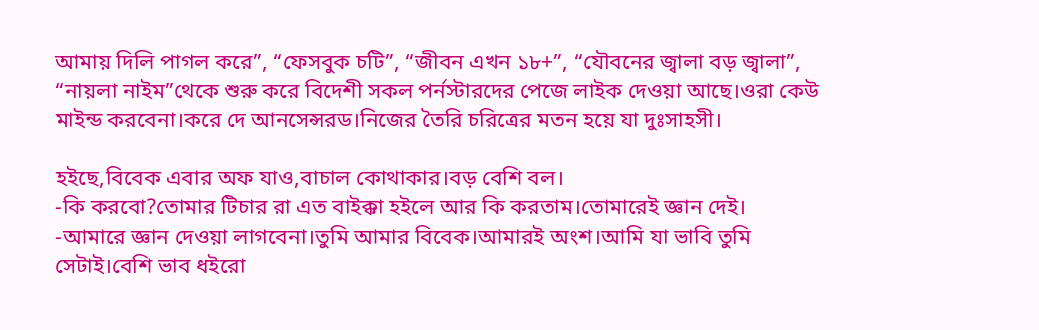আমায় দিলি পাগল করে”, “ফেসবুক চটি”, “জীবন এখন ১৮+”, “যৌবনের জ্বালা বড় জ্বালা”, “নায়লা নাইম”থেকে শুরু করে বিদেশী সকল পর্নস্টারদের পেজে লাইক দেওয়া আছে।ওরা কেউ মাইন্ড করবেনা।করে দে আনসেন্সরড।নিজের তৈরি চরিত্রের মতন হয়ে যা দুঃসাহসী।

হইছে,বিবেক এবার অফ যাও,বাচাল কোথাকার।বড় বেশি বল।
-কি করবো?তোমার টিচার রা এত বাইক্কা হইলে আর কি করতাম।তোমারেই জ্ঞান দেই।
-আমারে জ্ঞান দেওয়া লাগবেনা।তুমি আমার বিবেক।আমারই অংশ।আমি যা ভাবি তুমি সেটাই।বেশি ভাব ধইরো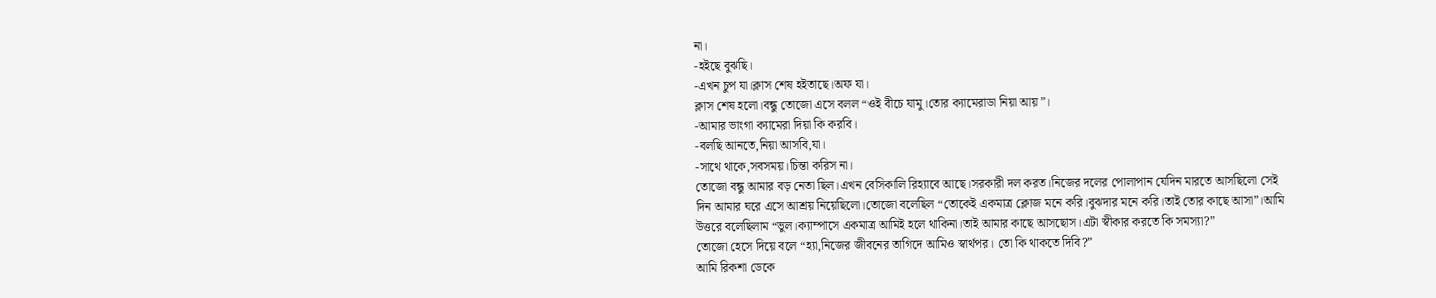না।
-হইছে বুঝছি।
-এখন চুপ যা।ক্লাস শেষ হইতাছে।অফ যা।
ক্লাস শেষ হলো।বন্ধু তোজো এসে বলল “ওই বীচে যামু।তোর ক্যামেরাডা নিয়া আয়”।
-আমার ভাংগা ক্যামেরা দিয়া কি করবি।
-বলছি আনতে,নিয়া আসবি,যা।
-সাথে থাকে,সবসময়।চিন্তা করিস না।
তোজো বন্ধু আমার বড় নেতা ছিল।এখন বেসিকালি রিহ্যাবে আছে।সরকারী দল করত।নিজের দলের পোলাপান যেদিন মারতে আসছিলো সেই দিন আমার ঘরে এসে আশ্রয় নিয়েছিলো।তোজো বলেছিল “তোকেই একমাত্র ক্লোজ মনে করি।বুঝদার মনে করি।তাই তোর কাছে আসা”।আমি উত্তরে বলেছিলাম “ভুল।ক্যাম্পাসে একমাত্র আমিই হলে থাকিনা।তাই আমার কাছে আসছোস।এটা স্বীকার করতে কি সমস্যা?”
তোজো হেসে দিয়ে বলে “হ্যা,নিজের জীবনের তাগিদে আমিও স্বার্থপর। তো কি থাকতে দিবি?”
আমি রিকশা ডেকে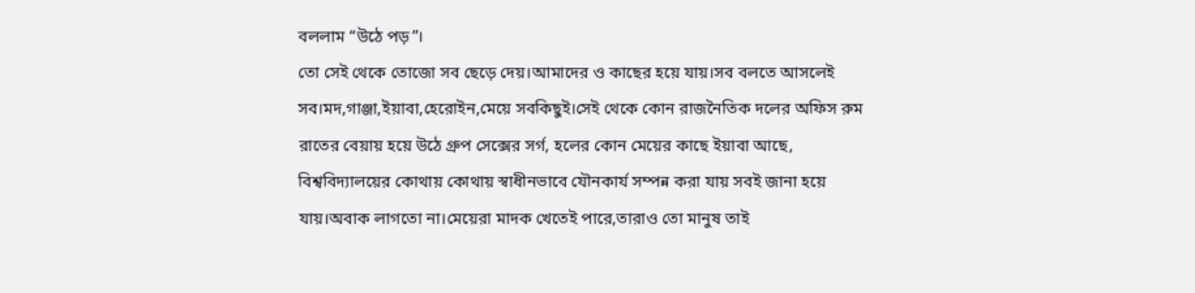বললাম “উঠে পড়”।
তো সেই থেকে তোজো সব ছেড়ে দেয়।আমাদের ও কাছের হয়ে যায়।সব বলতে আসলেই সব।মদ,গাঞ্জা,ইয়াবা,হেরোইন,মেয়ে সবকিছুই।সেই থেকে কোন রাজনৈতিক দলের অফিস রুম রাতের বেয়ায় হয়ে উঠে গ্রুপ সেক্সের সর্গ, হলের কোন মেয়ের কাছে ইয়াবা আছে, বিশ্ববিদ্যালয়ের কোথায় কোথায় স্বাধীনভাবে যৌনকার্য সম্পন্ন করা যায় সবই জানা হয়ে যায়।অবাক লাগতো না।মেয়েরা মাদক খেতেই পারে,তারাও তো মানুষ তাই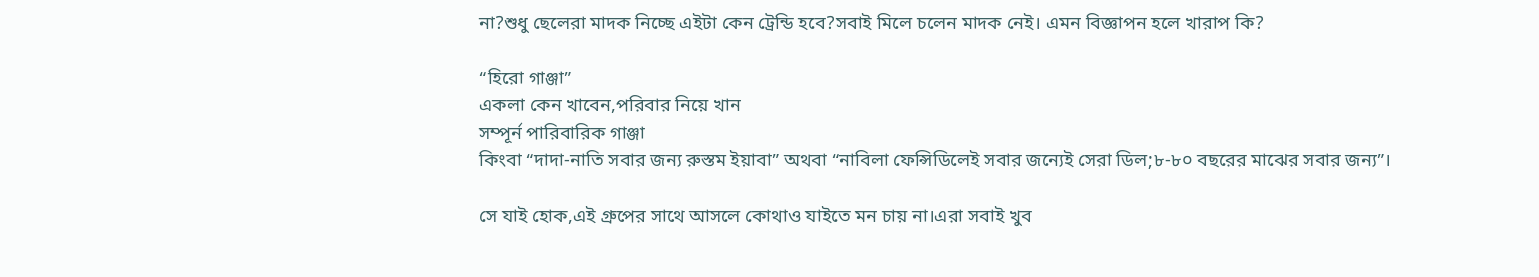না?শুধু ছেলেরা মাদক নিচ্ছে এইটা কেন ট্রেন্ডি হবে?সবাই মিলে চলেন মাদক নেই। এমন বিজ্ঞাপন হলে খারাপ কি?

“হিরো গাঞ্জা”
একলা কেন খাবেন,পরিবার নিয়ে খান
সম্পূর্ন পারিবারিক গাঞ্জা
কিংবা “দাদা-নাতি সবার জন্য রুস্তম ইয়াবা” অথবা “নাবিলা ফেন্সিডিলেই সবার জন্যেই সেরা ডিল;৮-৮০ বছরের মাঝের সবার জন্য”।

সে যাই হোক,এই গ্রুপের সাথে আসলে কোথাও যাইতে মন চায় না।এরা সবাই খুব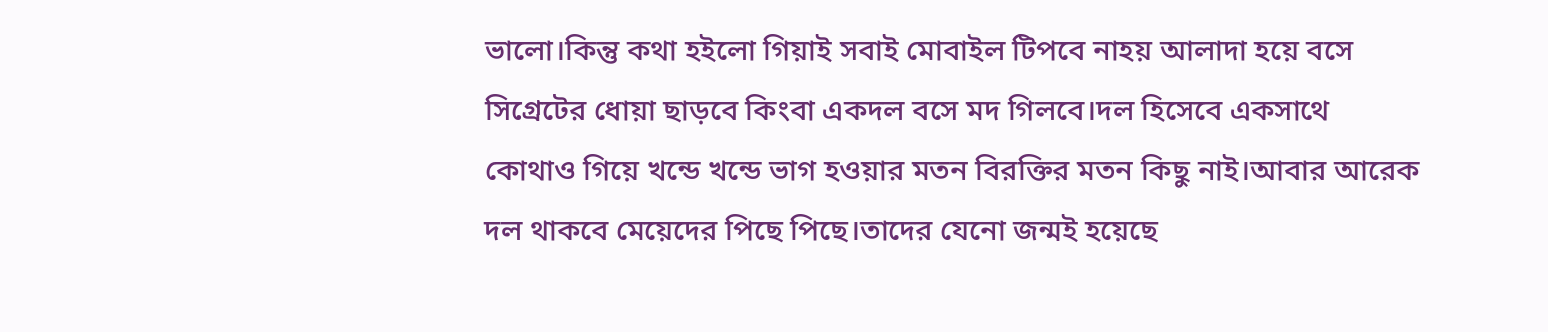ভালো।কিন্তু কথা হইলো গিয়াই সবাই মোবাইল টিপবে নাহয় আলাদা হয়ে বসে সিগ্রেটের ধোয়া ছাড়বে কিংবা একদল বসে মদ গিলবে।দল হিসেবে একসাথে কোথাও গিয়ে খন্ডে খন্ডে ভাগ হওয়ার মতন বিরক্তির মতন কিছু নাই।আবার আরেক দল থাকবে মেয়েদের পিছে পিছে।তাদের যেনো জন্মই হয়েছে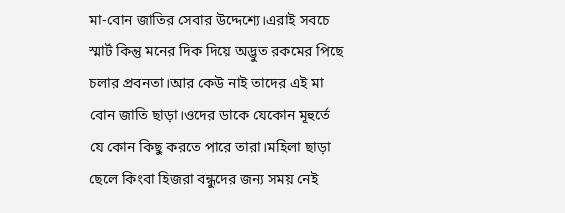মা-বোন জাতির সেবার উদ্দেশ্যে।এরাই সবচে স্মার্ট কিন্তু মনের দিক দিয়ে অদ্ভুত রকমের পিছে চলার প্রবনতা।আর কেউ নাই তাদের এই মা বোন জাতি ছাড়া।ওদের ডাকে যেকোন মূহুর্তে যে কোন কিছু করতে পারে তারা।মহিলা ছাড়া ছেলে কিংবা হিজরা বন্ধুদের জন্য সময় নেই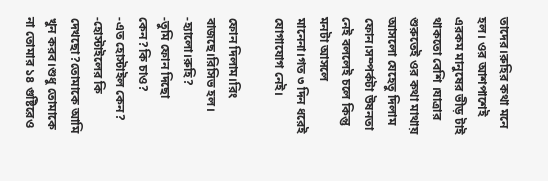তাদের।রুহির কথা মনে হল। ওর আশপাশেই এরকম মানুষের ভীড় টাই থাকতো বেশি ।যাত্রার শুরুতেই ওর কথা মাথায় আসলো যেহেতু দিলাম ফোন।সম্পর্কটা উষনতা নেই বললেই চলে কিন্তু মনটা আসলে মানেনা।গত ৩ দিন ধরেই যোগাযোগ নেই।

ফোন দিলাম।রিং বাজছে।রিসিভ হল।
-হ্যালো।রুহি?
-তুমি ফোন দিছো কেন?কি চাও?
-এত হোস্টাইল কেন?
-হোস্টাইলের কি দেখছো?তোমাকে আমি খুন করব।শুধু তোমাকে না তোমার ১৪ গুষ্টিরেও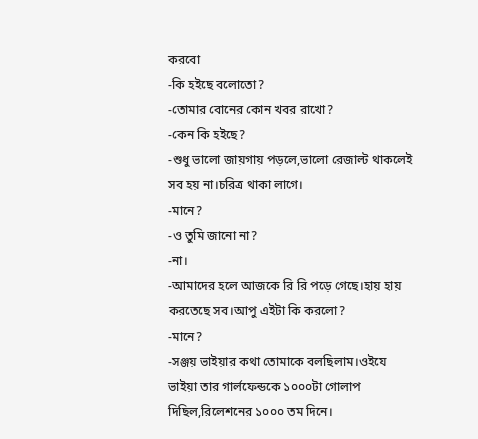করবো
-কি হইছে বলোতো?
-তোমার বোনের কোন খবর রাখো?
-কেন কি হইছে?
-শুধু ভালো জায়গায় পড়লে,ভালো রেজাল্ট থাকলেই সব হয় না।চরিত্র থাকা লাগে।
-মানে?
-ও তুমি জানো না?
-না।
-আমাদের হলে আজকে রি রি পড়ে গেছে।হায় হায় করতেছে সব।আপু এইটা কি করলো?
-মানে?
-সঞ্জয় ভাইয়ার কথা তোমাকে বলছিলাম।ওইযে ভাইয়া তার গার্লফেন্ডকে ১০০০টা গোলাপ দিছিল,রিলেশনের ১০০০ তম দিনে।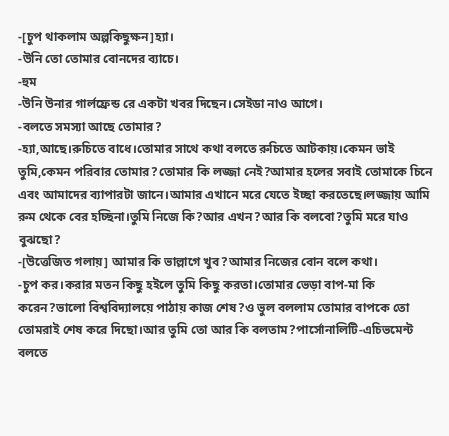-[চুপ থাকলাম অল্পকিছুক্ষন]হ্যা।
-উনি তো তোমার বোনদের ব্যাচে।
-হুম
-উনি উনার গার্লফ্রেন্ড রে একটা খবর দিছেন।সেইডা নাও আগে।
-বলতে সমস্যা আছে তোমার?
-হ্যা,আছে।রুচিতে বাধে।তোমার সাথে কথা বলতে রুচিতে আটকায়।কেমন ভাই তুমি,কেমন পরিবার তোমার?তোমার কি লজ্জা নেই?আমার হলের সবাই তোমাকে চিনে এবং আমাদের ব্যাপারটা জানে।আমার এখানে মরে যেতে ইচ্ছা করতেছে।লজ্জায় আমি রুম থেকে বের হচ্ছিনা।তুমি নিজে কি?আর এখন?আর কি বলবো?তুমি মরে যাও বুঝছো?
-[উত্তেজিত গলায়] আমার কি ভাল্লাগে খুব?আমার নিজের বোন বলে কথা।
-চুপ কর।করার মতন কিছু হইলে তুমি কিছু করতা।তোমার ভেড়া বাপ-মা কি করেন?ভালো বিশ্ববিদ্যালয়ে পাঠায় কাজ শেষ?ও ভুল বললাম তোমার বাপকে তো তোমরাই শেষ করে দিছো।আর তুমি তো আর কি বলতাম?পার্সোনালিটি-এচিভমেন্ট বলতে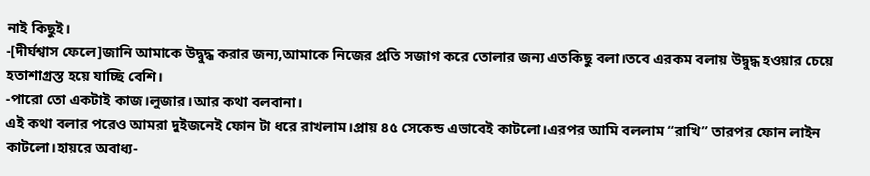নাই কিছুই।
-[দীর্ঘশ্বাস ফেলে]জানি আমাকে উদ্বুদ্ধ করার জন্য,আমাকে নিজের প্রতি সজাগ করে তোলার জন্য এতকিছু বলা।তবে এরকম বলায় উদ্বুদ্ধ হওয়ার চেয়ে হতাশাগ্রস্ত হয়ে যাচ্ছি বেশি।
-পারো তো একটাই কাজ।লুজার।আর কথা বলবানা।
এই কথা বলার পরেও আমরা দুইজনেই ফোন টা ধরে রাখলাম।প্রায় ৪৫ সেকেন্ড এভাবেই কাটলো।এরপর আমি বললাম “রাখি” তারপর ফোন লাইন কাটলো।হায়রে অবাধ্য-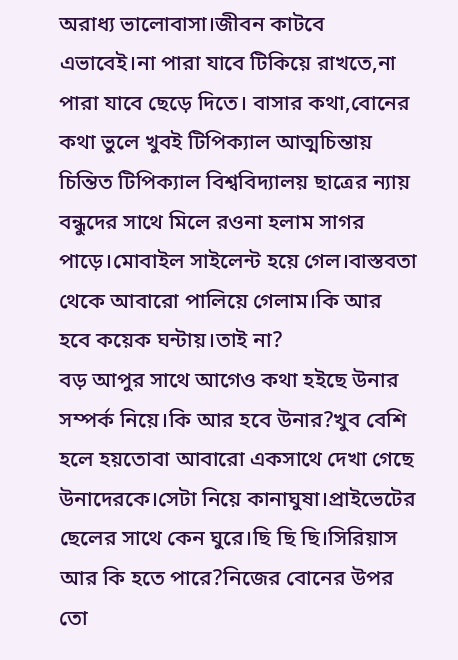অরাধ্য ভালোবাসা।জীবন কাটবে এভাবেই।না পারা যাবে টিকিয়ে রাখতে,না পারা যাবে ছেড়ে দিতে। বাসার কথা,বোনের কথা ভুলে খুবই টিপিক্যাল আত্মচিন্তায় চিন্তিত টিপিক্যাল বিশ্ববিদ্যালয় ছাত্রের ন্যায় বন্ধুদের সাথে মিলে রওনা হলাম সাগর পাড়ে।মোবাইল সাইলেন্ট হয়ে গেল।বাস্তবতা থেকে আবারো পালিয়ে গেলাম।কি আর হবে কয়েক ঘন্টায়।তাই না?
বড় আপুর সাথে আগেও কথা হইছে উনার সম্পর্ক নিয়ে।কি আর হবে উনার?খুব বেশি হলে হয়তোবা আবারো একসাথে দেখা গেছে উনাদেরকে।সেটা নিয়ে কানাঘুষা।প্রাইভেটের ছেলের সাথে কেন ঘুরে।ছি ছি ছি।সিরিয়াস আর কি হতে পারে?নিজের বোনের উপর তো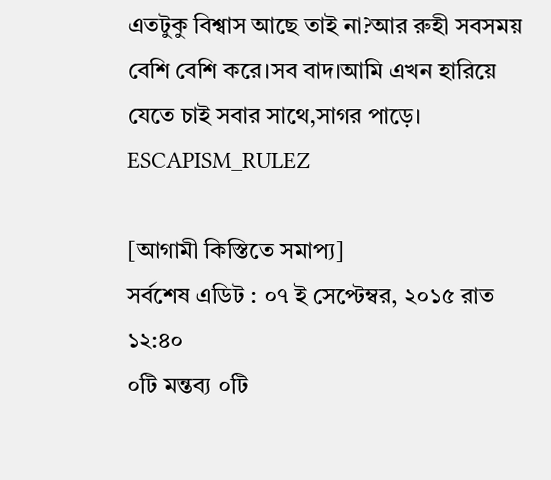এতটুকু বিশ্বাস আছে তাই না?আর রুহী সবসময় বেশি বেশি করে।সব বাদ।আমি এখন হারিয়ে যেতে চাই সবার সাথে,সাগর পাড়ে।
ESCAPISM_RULEZ

[আগামী কিস্তিতে সমাপ্য]
সর্বশেষ এডিট : ০৭ ই সেপ্টেম্বর, ২০১৫ রাত ১২:৪০
০টি মন্তব্য ০টি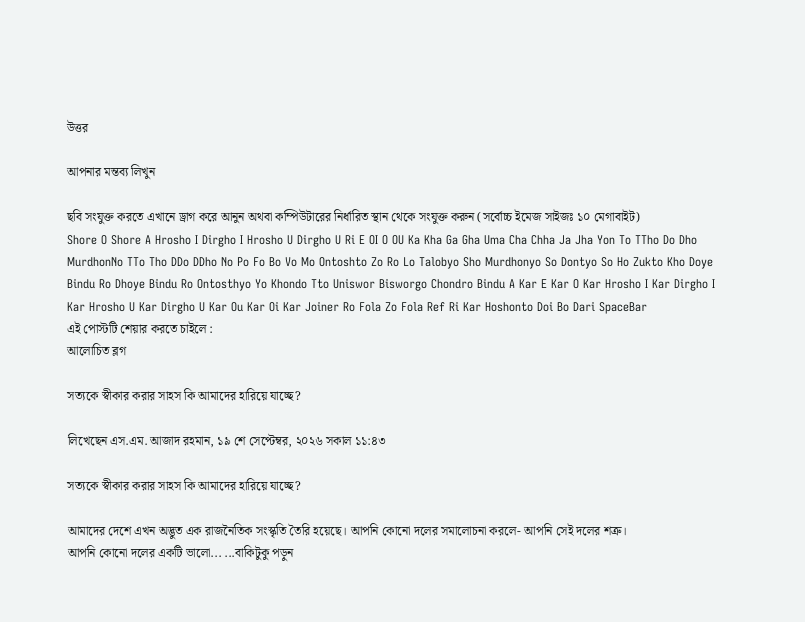উত্তর

আপনার মন্তব্য লিখুন

ছবি সংযুক্ত করতে এখানে ড্রাগ করে আনুন অথবা কম্পিউটারের নির্ধারিত স্থান থেকে সংযুক্ত করুন (সর্বোচ্চ ইমেজ সাইজঃ ১০ মেগাবাইট)
Shore O Shore A Hrosho I Dirgho I Hrosho U Dirgho U Ri E OI O OU Ka Kha Ga Gha Uma Cha Chha Ja Jha Yon To TTho Do Dho MurdhonNo TTo Tho DDo DDho No Po Fo Bo Vo Mo Ontoshto Zo Ro Lo Talobyo Sho Murdhonyo So Dontyo So Ho Zukto Kho Doye Bindu Ro Dhoye Bindu Ro Ontosthyo Yo Khondo Tto Uniswor Bisworgo Chondro Bindu A Kar E Kar O Kar Hrosho I Kar Dirgho I Kar Hrosho U Kar Dirgho U Kar Ou Kar Oi Kar Joiner Ro Fola Zo Fola Ref Ri Kar Hoshonto Doi Bo Dari SpaceBar
এই পোস্টটি শেয়ার করতে চাইলে :
আলোচিত ব্লগ

সত্যকে স্বীকার করার সাহস কি আমাদের হারিয়ে যাচ্ছে?

লিখেছেন এস.এম. আজাদ রহমান, ১৯ শে সেপ্টেম্বর, ২০২৬ সকাল ১১:৪৩

সত্যকে স্বীকার করার সাহস কি আমাদের হারিয়ে যাচ্ছে?

আমাদের দেশে এখন অদ্ভুত এক রাজনৈতিক সংস্কৃতি তৈরি হয়েছে। আপনি কোনো দলের সমালোচনা করলে- আপনি সেই দলের শত্রু।
আপনি কোনো দলের একটি ভালো... ...বাকিটুকু পড়ুন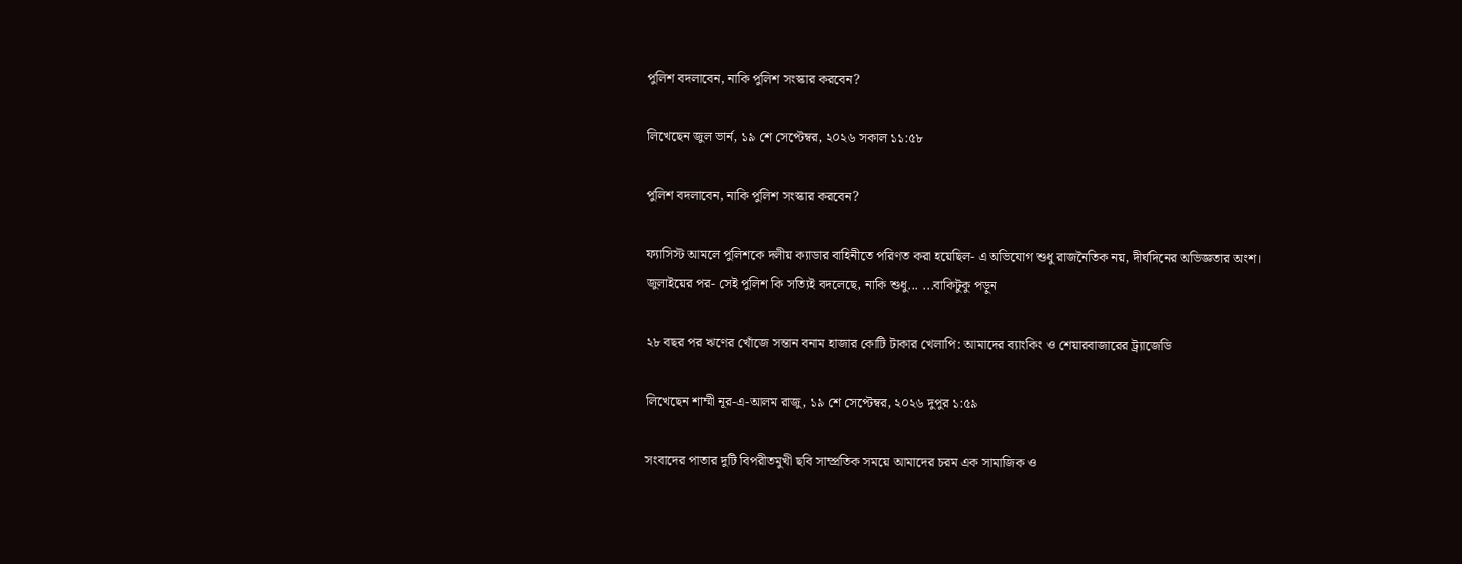পুলিশ বদলাবেন, নাকি পুলিশ সংস্কার করবেন?

লিখেছেন জুল ভার্ন, ১৯ শে সেপ্টেম্বর, ২০২৬ সকাল ১১:৫৮

পুলিশ বদলাবেন, নাকি পুলিশ সংস্কার করবেন?

ফ্যাসিস্ট আমলে পুলিশকে দলীয় ক্যাডার বাহিনীতে পরিণত করা হয়েছিল- এ অভিযোগ শুধু রাজনৈতিক নয়, দীর্ঘদিনের অভিজ্ঞতার অংশ।
জুলাইয়ের পর- সেই পুলিশ কি সত্যিই বদলেছে, নাকি শুধু... ...বাকিটুকু পড়ুন

২৮ বছর পর ঋণের খোঁজে সন্তান বনাম হাজার কোটি টাকার খেলাপি: আমাদের ব্যাংকিং ও শেয়ারবাজারের ট্র্যাজেডি

লিখেছেন শাম্মী নূর-এ-আলম রাজু, ১৯ শে সেপ্টেম্বর, ২০২৬ দুপুর ১:৫৯

সংবাদের পাতার দুটি বিপরীতমুখী ছবি সাম্প্রতিক সময়ে আমাদের চরম এক সামাজিক ও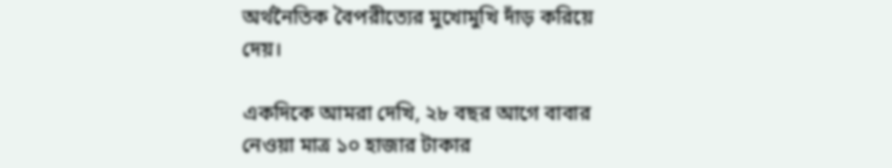অর্থনৈতিক বৈপরীত্যের মুখোমুখি দাঁড় করিয়ে দেয়।

একদিকে আমরা দেখি, ২৮ বছর আগে বাবার নেওয়া মাত্র ১০ হাজার টাকার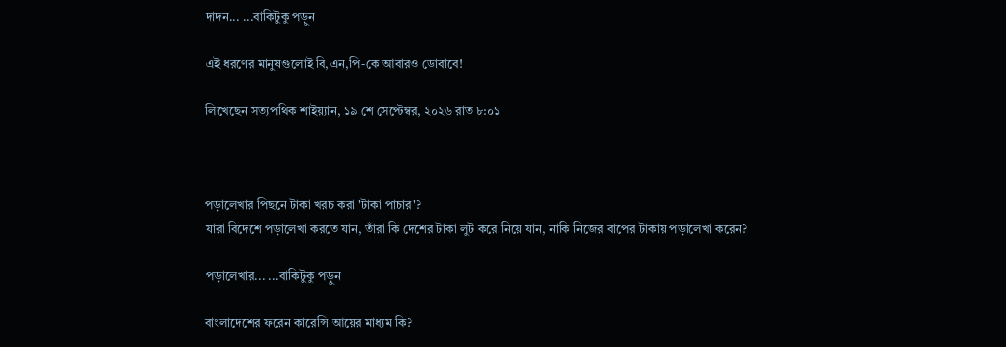দাদন... ...বাকিটুকু পড়ুন

এই ধরণের মানুষগুলোই বি,এন,পি-কে আবারও ডোবাবে!

লিখেছেন সত্যপথিক শাইয়্যান, ১৯ শে সেপ্টেম্বর, ২০২৬ রাত ৮:০১



পড়ালেখার পিছনে টাকা খরচ করা 'টাকা পাচার'?
যারা বিদেশে পড়ালেখা করতে যান, তাঁরা কি দেশের টাকা লুট করে নিয়ে যান, নাকি নিজের বাপের টাকায় পড়ালেখা করেন?

পড়ালেখার... ...বাকিটুকু পড়ুন

বাংলাদেশের ফরেন কারেন্সি আয়ের মাধ্যম কি?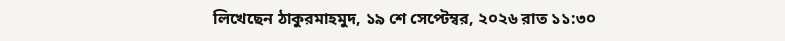লিখেছেন ঠাকুরমাহমুদ, ১৯ শে সেপ্টেম্বর, ২০২৬ রাত ১১:৩০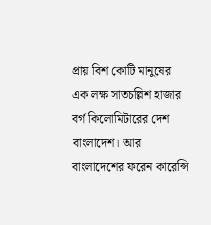প্রায় বিশ কোটি মানুষের এক লক্ষ সাতচল্লিশ হাজার বর্গ কিলোমিটারের দেশ বাংলাদেশ। আর বাংলাদেশের ফরেন কারেন্সি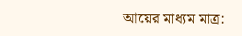আয়ের মাধ্যম মাত্র: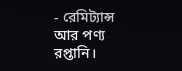- রেমিট্যান্স আর পণ্য রপ্তানি।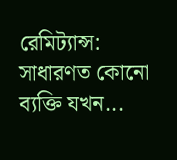রেমিট্যান্স: সাধারণত কোনো ব্যক্তি যখন...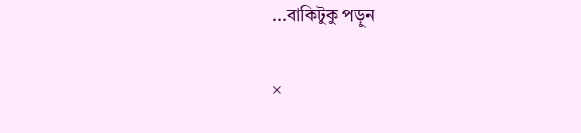...বাকিটুকু পড়ুন

×